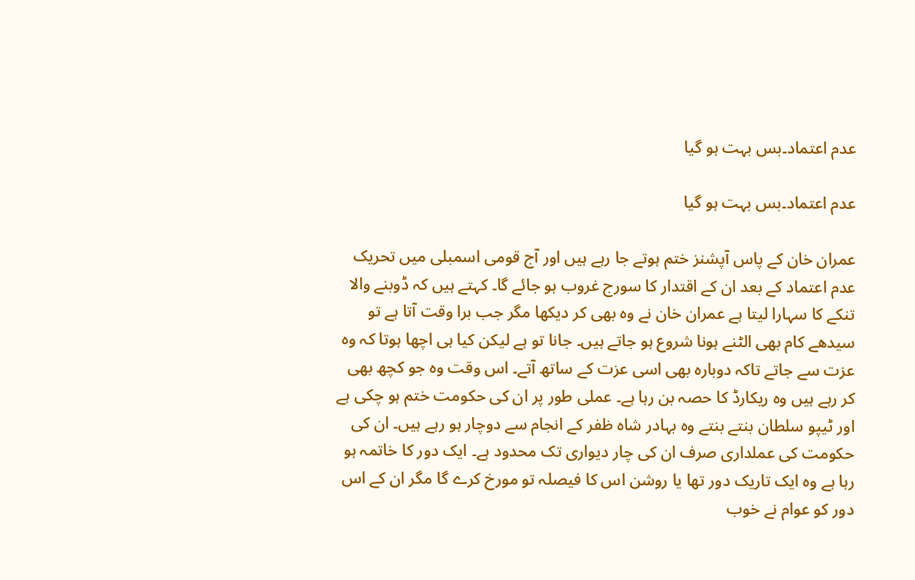عدم اعتماد۔بس بہت ہو گیا

عدم اعتماد۔بس بہت ہو گیا

عمران خان کے پاس آپشنز ختم ہوتے جا رہے ہیں اور آج قومی اسمبلی میں تحریک عدم اعتماد کے بعد ان کے اقتدار کا سورج غروب ہو جائے گا۔ کہتے ہیں کہ ڈوبنے والا تنکے کا سہارا لیتا ہے عمران خان نے وہ بھی کر دیکھا مگر جب برا وقت آتا ہے تو سیدھے کام بھی الٹنے ہونا شروع ہو جاتے ہیں۔ جانا تو ہے لیکن کیا ہی اچھا ہوتا کہ وہ عزت سے جاتے تاکہ دوبارہ بھی اسی عزت کے ساتھ آتے۔ اس وقت وہ جو کچھ بھی کر رہے ہیں وہ ریکارڈ کا حصہ بن رہا ہے۔ عملی طور پر ان کی حکومت ختم ہو چکی ہے اور ٹیپو سلطان بنتے بنتے وہ بہادر شاہ ظفر کے انجام سے دوچار ہو رہے ہیں۔ ان کی حکومت کی عملداری صرف ان کی چار دیواری تک محدود ہے۔ ایک دور کا خاتمہ ہو رہا ہے وہ ایک تاریک دور تھا یا روشن اس کا فیصلہ تو مورخ کرے گا مگر ان کے اس دور کو عوام نے خوب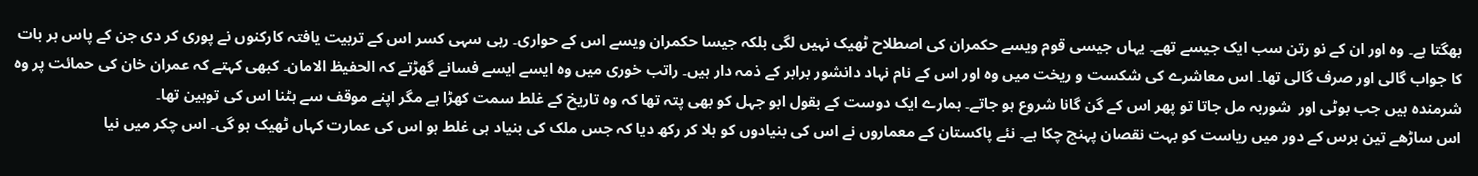بھگتا ہے۔ وہ اور ان کے نو رتن سب ایک جیسے تھے۔ یہاں جیسی قوم ویسے حکمران کی اصطلاح ٹھیک نہیں لگی بلکہ جیسا حکمران ویسے اس کے حواری۔ رہی سہی کسر اس کے تربیت یافتہ کارکنوں نے پوری کر دی جن کے پاس ہر بات کا جواب گالی اور صرف گالی تھا۔ اس معاشرے کی شکست و ریخت میں وہ اور اس کے نام نہاد دانشور برابر کے ذمہ دار ہیں۔ راتب خوری میں وہ ایسے ایسے فسانے گھڑتے کہ الحفیظ الامان۔ کبھی کہتے کہ عمران خان کی حمائت پر وہ شرمندہ ہیں جب بوٹی اور  شوربہ مل جاتا تو پھر اس کے گن گانا شروع ہو جاتے۔ ہمارے ایک دوست کے بقول ابو جہل کو بھی پتہ تھا کہ وہ تاریخ کے غلط سمت کھڑا ہے مگر اپنے موقف سے ہٹنا اس کی توہین تھا۔
اس ساڑھے تین برس کے دور میں ریاست کو بہت نقصان پہنچ چکا ہے۔ نئے پاکستان کے معماروں نے اس کی بنیادوں کو ہلا کر رکھ دیا کہ جس ملک کی بنیاد ہی غلط ہو اس کی عمارت کہاں ٹھیک ہو گی۔ اس چکر میں نیا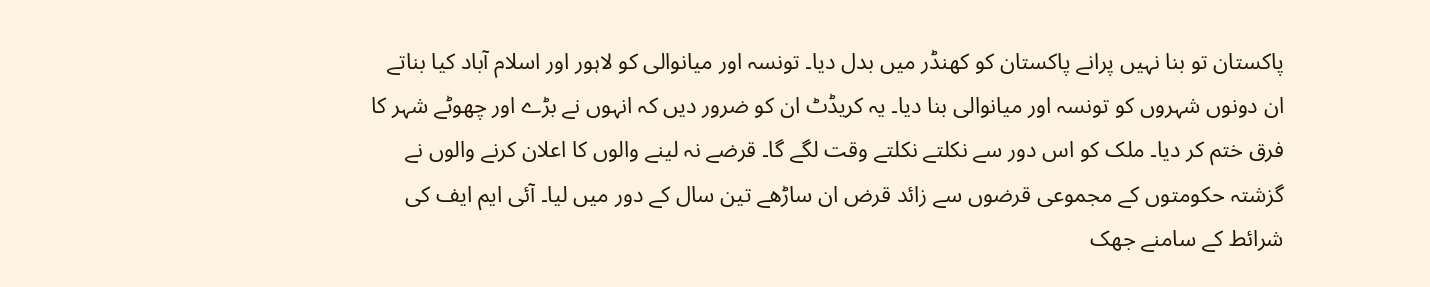پاکستان تو بنا نہیں پرانے پاکستان کو کھنڈر میں بدل دیا۔ تونسہ اور میانوالی کو لاہور اور اسلام آباد کیا بناتے ان دونوں شہروں کو تونسہ اور میانوالی بنا دیا۔ یہ کریڈٹ ان کو ضرور دیں کہ انہوں نے بڑے اور چھوٹے شہر کا فرق ختم کر دیا۔ ملک کو اس دور سے نکلتے نکلتے وقت لگے گا۔ قرضے نہ لینے والوں کا اعلان کرنے والوں نے گزشتہ حکومتوں کے مجموعی قرضوں سے زائد قرض ان ساڑھے تین سال کے دور میں لیا۔ آئی ایم ایف کی شرائط کے سامنے جھک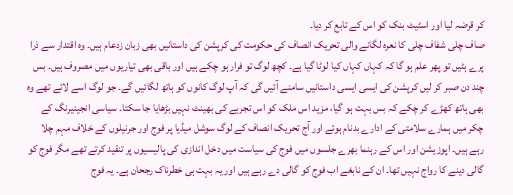کر قرضہ لیا اور اسٹیٹ بنک کو اس کے تابع کر دیا۔
صاف چلی شفاف چلی کا نعرہ لگانے والی تحریک انصاف کی حکومت کی کرپشن کی داستانیں بھی زبان زدعام ہیں۔ وہ اقتدار سے ذرا پرے ہٹیں تو پھر علم ہو گا کہ کہاں کہاں کیا لوٹا گیا ہے۔ کچھ لوگ تو فرار ہو چکے ہیں اور باقی بھی تیاریوں میں مصروف ہیں۔ بس چند دن صبر کر لیں کرپشن کی ایسی ایسی داستانیں سامنے آئیں گی کہ آپ لوگ کانوں کو ہاتھ لگائیں گے۔ جو لوگ اسے لائے تھے وہ بھی ہاتھ کھڑے کر چکے کہ بس بہت ہو گیا، مزید اس ملک کو اس تجربے کی بھینٹ نہیں بڑھایا جا سکتا۔ سیاسی انجینیرنگ کے چکر میں ہمارے سلامتی کے ادارے بدنام ہوئے اور آج تحریک انصاف کے لوگ سوشل میڈیا پر فوج اور جرنیلوں کے خلاف مہم چلا رہے ہیں۔ اپوزیشن اور اس کے رہنما بھرے جلسوں میں فوج کی سیاست میں دخل اندازی کی پالیسیوں پر تنقید کرتے تھے مگر فوج کو گالی دینے کا رواج نہیں تھا۔ ان کے نابغے اب فوج کو گالی دے رہے ہیں اور یہ بہت ہی خطرناک رجحان ہے۔ یہ فوج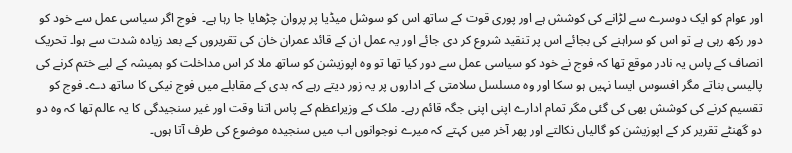اور عوام کو ایک دوسرے سے لڑانے کی کوشش ہے اور پوری قوت کے ساتھ اس کو سوشل میڈیا پر پروان چڑھایا جا رہا ہے۔  فوج اگر سیاسی عمل سے خود کو دور رکھ رہی ہے تو اس کو سراہنے کی بجائے اس پر تنقید شروع کر دی جائے اور یہ عمل ان کے قائد عمران خان کی تقریروں کے بعد زیادہ شدت سے ہوا۔ تحریک انصاف کے پاس یہ نادر موقع تھا کہ فوج نے خود کو سیاسی عمل سے دور کیا تھا تو وہ اپوزیشن کو ساتھ ملا کر اس مداخلت کو ہمیشہ کے لیے ختم کرنے کی پالیسی بناتے مگر افسوس ایسا نہیں ہو سکا اور وہ مسلسل سلامتی کے اداروں پر یہ زور دیتے رہے کہ بدی کے مقابلے میں فوج نیکی کا ساتھ دے۔ فوج کو تقسیم کرنے کی کوشش بھی کی گئی مگر تمام ادارے اپنی اپنی جگہ قائم رہے۔ ملک کے وزیراعظم کے پاس اتنا وقت اور غیر سنجیدگی کا یہ عالم تھا کہ وہ دو دو گھنٹے تقریر کر کے اپوزیشن کو گالیاں نکالتے اور پھر آخر میں کہتے کہ میرے نوجوانوں اب میں سنجیدہ موضوع کی طرف آتا ہوں۔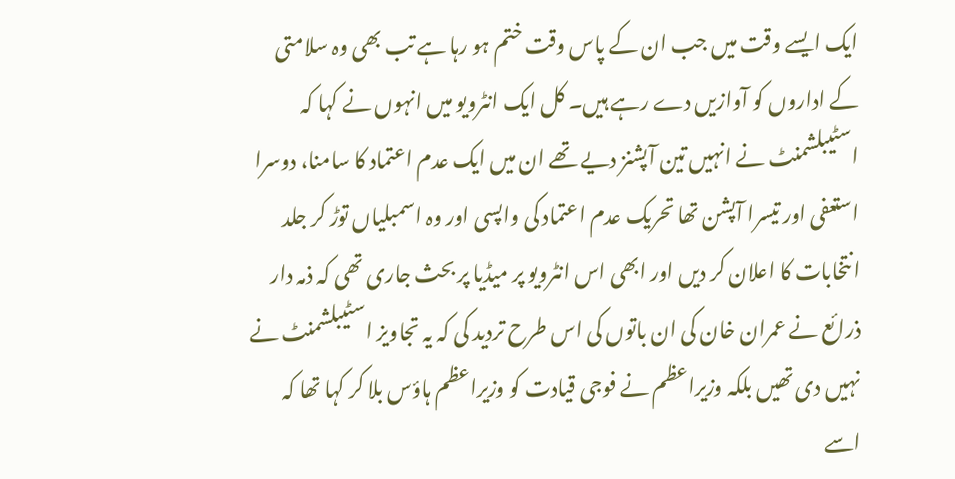ایک ایسے وقت میں جب ان کے پاس وقت ختم ہو رہا ہے تب بھی وہ سلامتی کے اداروں کو آوازیں دے رہے ہیں۔ کل ایک انٹرویو میں انہوں نے کہا کہ اسٹیبلشمنٹ نے انہیں تین آپشنز دیے تھے ان میں ایک عدم اعتماد کا سامنا، دوسرا استعفی اور تیسرا آپشن تھا تحریک عدم اعتماد کی واپسی اور وہ اسمبلیاں توڑ کر جلد انتخابات کا اعلان کر دیں اور ابھی اس انٹرویو پر میڈیا پر بحث جاری تھی کہ ذمہ دار ذرائع نے عمران خان کی ان باتوں کی اس طرح تردید کی کہ یہ تجاویز اسٹیبلشمنٹ نے نہیں دی تھیں بلکہ وزیراعظم نے فوجی قیادت کو وزیراعظم ہاؤس بلا کر کہا تھا کہ اسے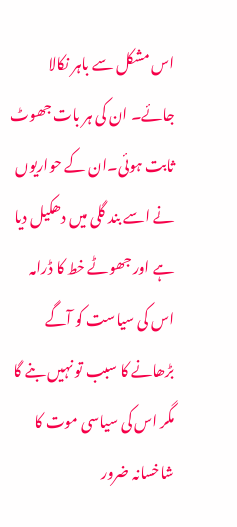اس مشکل سے باہر نکالا جائے۔ ان کی ہر بات جھوٹ ثابت ہوئی۔ان کے حواریوں نے اسے بند گلی میں دھکیل دیا ہے اور جھوٹے خط کا ڈرامہ اس کی سیاست کو آگے بڑھانے کا سبب تو نہیں بنے گا مگر اس کی سیاسی موت کا شاخسانہ ضرور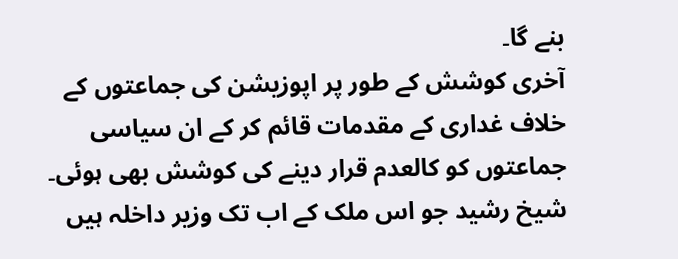بنے گا۔
آخری کوشش کے طور پر اپوزیشن کی جماعتوں کے خلاف غداری کے مقدمات قائم کر کے ان سیاسی جماعتوں کو کالعدم قرار دینے کی کوشش بھی ہوئی۔ شیخ رشید جو اس ملک کے اب تک وزیر داخلہ ہیں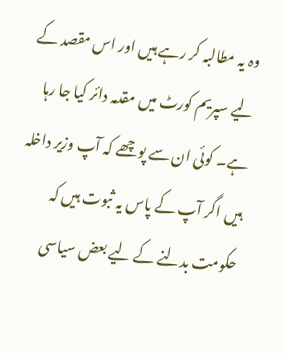وہ یہ مطالبہ کر رہے ہیں اور اس مقصد کے لیے سپریم کورٹ میں مقدمہ دائر کیا جا رہا ہے۔ کوئی ان سے پوچھے کہ آپ وزیر داخلہ ہیں اگر آپ کے پاس یہ ثبوت ہیں کہ حکومت بدلنے کے لیے بعض سیاسی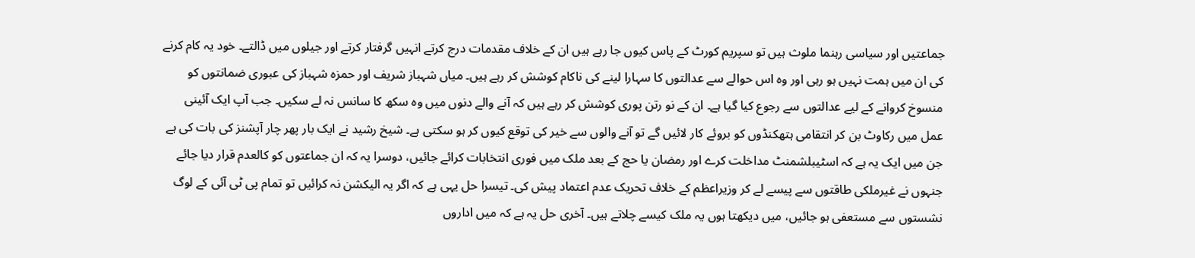جماعتیں اور سیاسی رہنما ملوث ہیں تو سپریم کورٹ کے پاس کیوں جا رہے ہیں ان کے خلاف مقدمات درج کرتے انہیں گرفتار کرتے اور جیلوں میں ڈالتے۔ خود یہ کام کرنے کی ان میں ہمت نہیں ہو رہی اور وہ اس حوالے سے عدالتوں کا سہارا لینے کی ناکام کوشش کر رہے ہیں۔ میاں شہباز شریف اور حمزہ شہباز کی عبوری ضمانتوں کو منسوخ کروانے کے لیے عدالتوں سے رجوع کیا گیا ہے۔ ان کے نو رتن پوری کوشش کر رہے ہیں کہ آنے والے دنوں میں وہ سکھ کا سانس نہ لے سکیں۔ جب آپ ایک آئینی عمل میں رکاوٹ بن کر انتقامی ہتھکنڈوں کو بروئے کار لائیں گے تو آنے والوں سے خیر کی توقع کیوں کر ہو سکتی ہے۔ شیخ رشید نے ایک بار پھر چار آپشنز کی بات کی ہے جن میں ایک یہ ہے کہ اسٹیبلشمنٹ مداخلت کرے اور رمضان یا حج کے بعد ملک میں فوری انتخابات کرائے جائیں، دوسرا یہ کہ ان جماعتوں کو کالعدم قرار دیا جائے جنہوں نے غیرملکی طاقتوں سے پیسے لے کر وزیراعظم کے خلاف تحریک عدم اعتماد پیش کی۔ تیسرا حل یہی ہے کہ اگر یہ الیکشن نہ کرائیں تو تمام پی ٹی آئی کے لوگ نشستوں سے مستعفی ہو جائیں، میں دیکھتا ہوں یہ ملک کیسے چلاتے ہیں۔ آخری حل یہ ہے کہ میں اداروں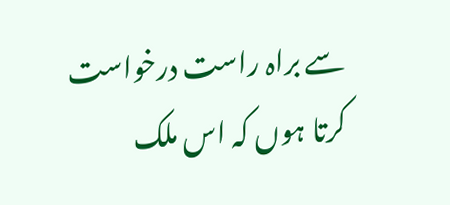سے براہ راست درخواست کرتا ہوں کہ اس ملک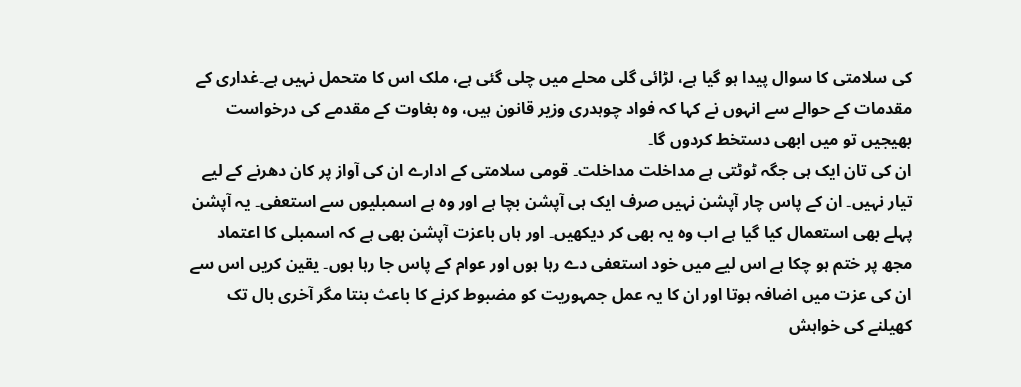کی سلامتی کا سوال پیدا ہو گیا ہے، لڑائی گلی محلے میں چلی گئی ہے، ملک اس کا متحمل نہیں ہے۔غداری کے مقدمات کے حوالے سے انہوں نے کہا کہ فواد چوہدری وزیر قانون ہیں، وہ بغاوت کے مقدمے کی درخواست بھیجیں تو میں ابھی دستخط کردوں گا۔
ان کی تان ایک ہی جگہ ٹوٹتی ہے مداخلت مداخلت۔ قومی سلامتی کے ادارے ان کی آواز پر کان دھرنے کے لیے تیار نہیں۔ ان کے پاس چار آپشن نہیں صرف ایک ہی آپشن بچا ہے اور وہ ہے اسمبلیوں سے استعفی۔ یہ آپشن پہلے بھی استعمال کیا گیا ہے اب وہ یہ بھی کر دیکھیں۔ اور ہاں باعزت آپشن بھی ہے کہ اسمبلی کا اعتماد مجھ پر ختم ہو چکا ہے اس لیے میں خود استعفی دے رہا ہوں اور عوام کے پاس جا رہا ہوں۔ یقین کریں اس سے ان کی عزت میں اضافہ ہوتا اور ان کا یہ عمل جمہوریت کو مضبوط کرنے کا باعث بنتا مگر آخری بال تک کھیلنے کی خواہش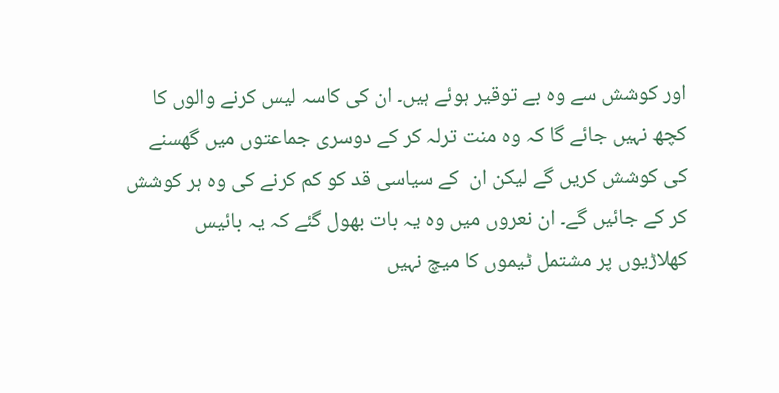اور کوشش سے وہ بے توقیر ہوئے ہیں۔ ان کی کاسہ لیس کرنے والوں کا کچھ نہیں جائے گا کہ وہ منت ترلہ کر کے دوسری جماعتوں میں گھسنے کی کوشش کریں گے لیکن ان  کے سیاسی قد کو کم کرنے کی وہ ہر کوشش کر کے جائیں گے۔ ان نعروں میں وہ یہ بات بھول گئے کہ یہ بائیس کھلاڑیوں پر مشتمل ٹیموں کا میچ نہیں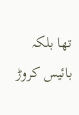تھا بلکہ بائیس کروڑ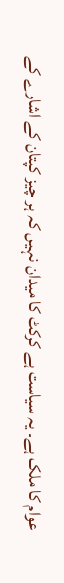عوام کا ملک ہے۔ یہ سیاست ہے کرکٹ کا میدان نہیں کہ ہر چیز کپتان کے اشارے کے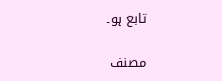تابع ہو۔

مصنف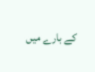کے بارے میں